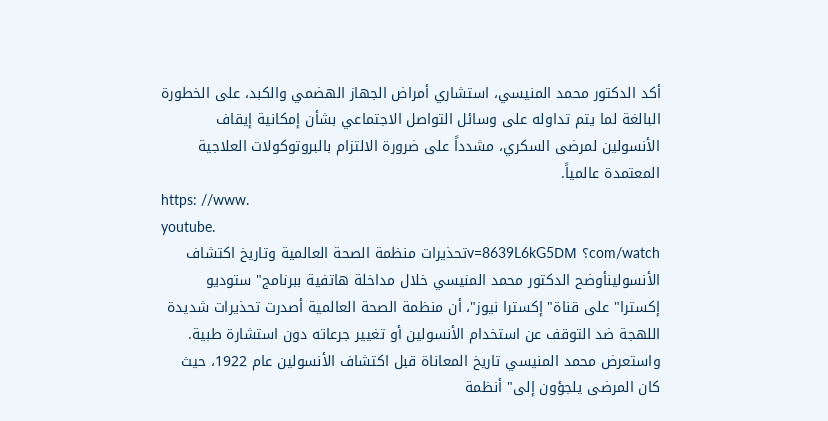أكد الدكتور محمد المنيسي، استشاري أمراض الجهاز الهضمي والكبد، على الخطورة البالغة لما يتم تداوله على وسائل التواصل الاجتماعي بشأن إمكانية إيقاف الأنسولين لمرضى السكري، مشدداً على ضرورة الالتزام بالبروتوكولات العلاجية المعتمدة عالمياً.
https: //www.
youtube.
com/watch؟ v=8639L6kG5DMتحذيرات منظمة الصحة العالمية وتاريخ اكتشاف الأنسولينأوضح الدكتور محمد المنيسي خلال مداخلة هاتفية ببرنامج" ستوديو إكسترا" على قناة" إكسترا نيوز"، أن منظمة الصحة العالمية أصدرت تحذيرات شديدة اللهجة ضد التوقف عن استخدام الأنسولين أو تغيير جرعاته دون استشارة طبية.
واستعرض محمد المنيسي تاريخ المعاناة قبل اكتشاف الأنسولين عام 1922، حيث كان المرضى يلجؤون إلى" أنظمة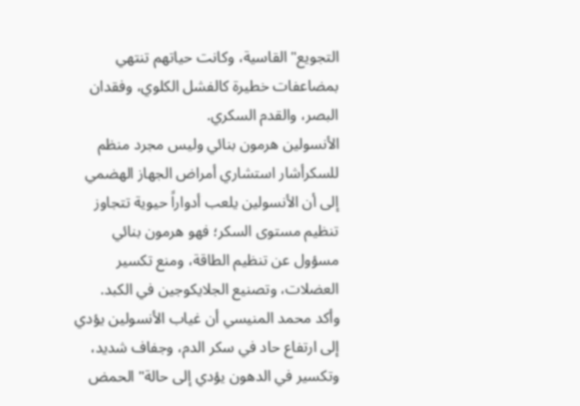التجويع" القاسية، وكانت حياتهم تنتهي بمضاعفات خطيرة كالفشل الكلوي، وفقدان البصر، والقدم السكري.
الأنسولين هرمون بنائي وليس مجرد منظم للسكرأشار استشاري أمراض الجهاز الهضمي إلى أن الأنسولين يلعب أدواراً حيوية تتجاوز تنظيم مستوى السكر؛ فهو هرمون بنائي مسؤول عن تنظيم الطاقة، ومنع تكسير العضلات، وتصنيع الجلايكوجين في الكبد.
وأكد محمد المنيسي أن غياب الأنسولين يؤدي إلى ارتفاع حاد في سكر الدم، وجفاف شديد، وتكسير في الدهون يؤدي إلى حالة" الحمض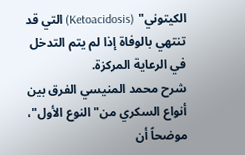الكيتوني" (Ketoacidosis) التي قد تنتهي بالوفاة إذا لم يتم التدخل في الرعاية المركزة.
شرح محمد المنيسي الفرق بين أنواع السكري من" النوع الأول"، موضحاً أن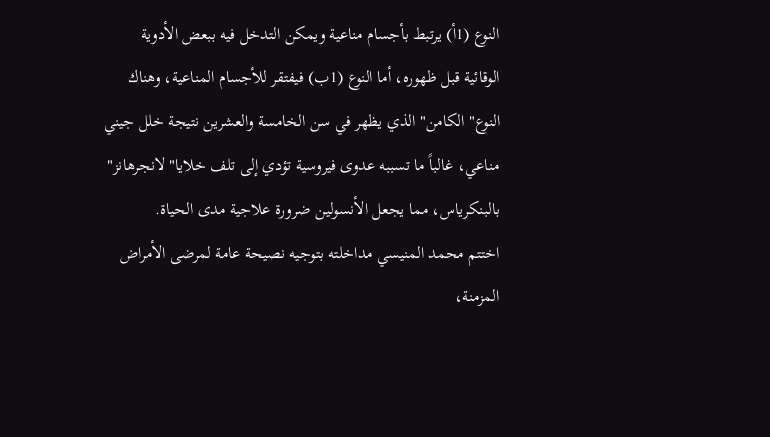النوع (1أ) يرتبط بأجسام مناعية ويمكن التدخل فيه ببعض الأدوية الوقائية قبل ظهوره، أما النوع (1ب) فيفتقر للأجسام المناعية، وهناك النوع" الكامن" الذي يظهر في سن الخامسة والعشرين نتيجة خلل جيني مناعي، غالباً ما تسببه عدوى فيروسية تؤدي إلى تلف خلايا" لانجرهانز" بالبنكرياس، مما يجعل الأنسولين ضرورة علاجية مدى الحياة.
اختتم محمد المنيسي مداخلته بتوجيه نصيحة عامة لمرضى الأمراض المزمنة،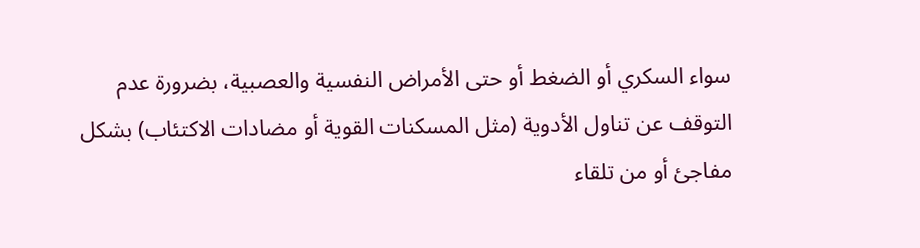سواء السكري أو الضغط أو حتى الأمراض النفسية والعصبية، بضرورة عدم التوقف عن تناول الأدوية (مثل المسكنات القوية أو مضادات الاكتئاب) بشكل مفاجئ أو من تلقاء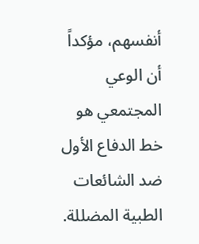أنفسهم، مؤكداً أن الوعي المجتمعي هو خط الدفاع الأول ضد الشائعات الطبية المضللة.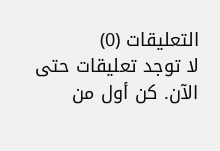التعليقات (0)
لا توجد تعليقات حتى الآن. كن أول من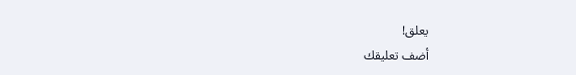يعلق!
أضف تعليقك